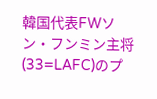韓国代表FWソン・フンミン主将(33=LAFC)のプ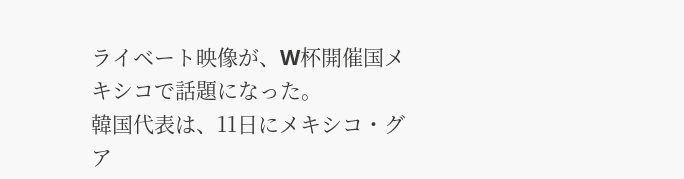ライベート映像が、W杯開催国メキシコで話題になった。
韓国代表は、11日にメキシコ・グア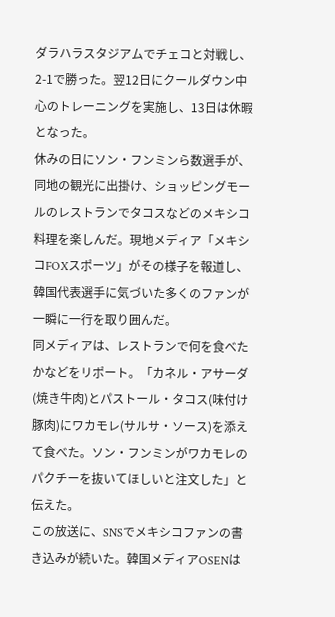ダラハラスタジアムでチェコと対戦し、2-1で勝った。翌12日にクールダウン中心のトレーニングを実施し、13日は休暇となった。
休みの日にソン・フンミンら数選手が、同地の観光に出掛け、ショッピングモールのレストランでタコスなどのメキシコ料理を楽しんだ。現地メディア「メキシコFOXスポーツ」がその様子を報道し、韓国代表選手に気づいた多くのファンが一瞬に一行を取り囲んだ。
同メディアは、レストランで何を食べたかなどをリポート。「カネル・アサーダ(焼き牛肉)とパストール・タコス(味付け豚肉)にワカモレ(サルサ・ソース)を添えて食べた。ソン・フンミンがワカモレのパクチーを抜いてほしいと注文した」と伝えた。
この放送に、SNSでメキシコファンの書き込みが続いた。韓国メディアOSENは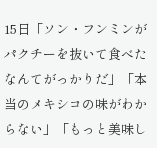15日「ソン・フンミンがパクチーを抜いて食べたなんてがっかりだ」「本当のメキシコの味がわからない」「もっと美味し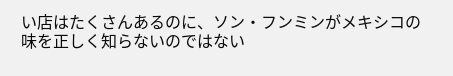い店はたくさんあるのに、ソン・フンミンがメキシコの味を正しく知らないのではない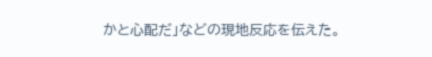かと心配だ」などの現地反応を伝えた。